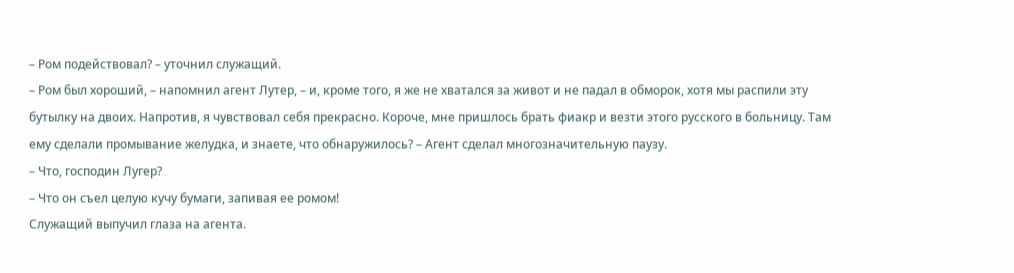– Ром подействовал? – уточнил служащий.
– Ром был хороший, – напомнил агент Лутер, – и, кроме того, я же не хватался за живот и не падал в обморок, хотя мы распили эту бутылку на двоих. Напротив, я чувствовал себя прекрасно. Короче, мне пришлось брать фиакр и везти этого русского в больницу. Там ему сделали промывание желудка, и знаете, что обнаружилось? – Агент сделал многозначительную паузу.
– Что, господин Лугер?
– Что он съел целую кучу бумаги, запивая ее ромом!
Служащий выпучил глаза на агента.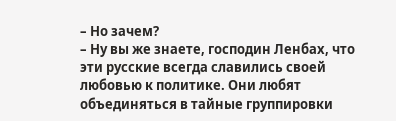– Но зачем?
– Ну вы же знаете, господин Ленбах, что эти русские всегда славились своей любовью к политике. Они любят объединяться в тайные группировки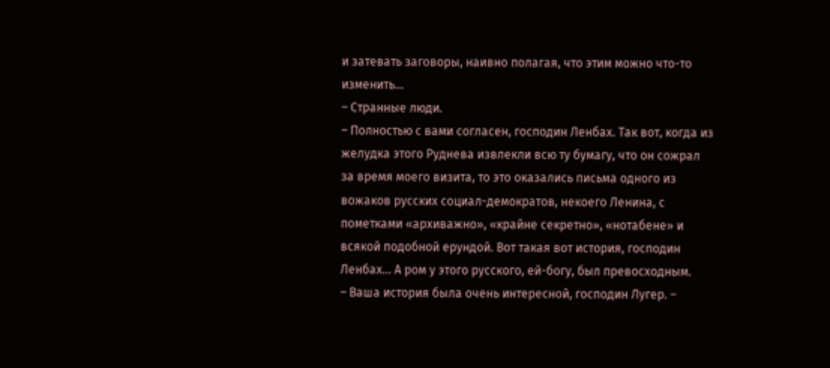и затевать заговоры, наивно полагая, что этим можно что-то изменить…
– Странные люди.
– Полностью с вами согласен, господин Ленбах. Так вот, когда из желудка этого Руднева извлекли всю ту бумагу, что он сожрал за время моего визита, то это оказались письма одного из вожаков русских социал-демократов, некоего Ленина, с пометками «архиважно», «крайне секретно», «нотабене» и всякой подобной ерундой. Вот такая вот история, господин Ленбах… А ром у этого русского, ей-богу, был превосходным.
– Ваша история была очень интересной, господин Лугер. –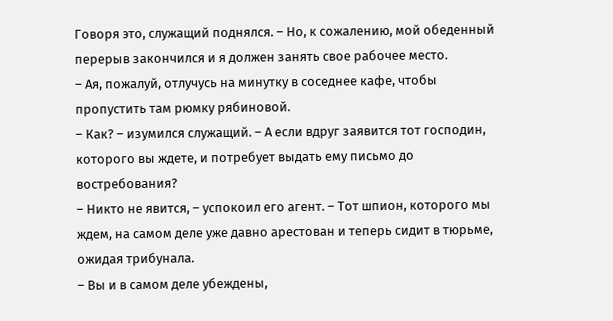Говоря это, служащий поднялся. – Но, к сожалению, мой обеденный перерыв закончился и я должен занять свое рабочее место.
– Ая, пожалуй, отлучусь на минутку в соседнее кафе, чтобы пропустить там рюмку рябиновой.
– Как? – изумился служащий. – А если вдруг заявится тот господин, которого вы ждете, и потребует выдать ему письмо до востребования?
– Никто не явится, – успокоил его агент. – Тот шпион, которого мы ждем, на самом деле уже давно арестован и теперь сидит в тюрьме, ожидая трибунала.
– Вы и в самом деле убеждены,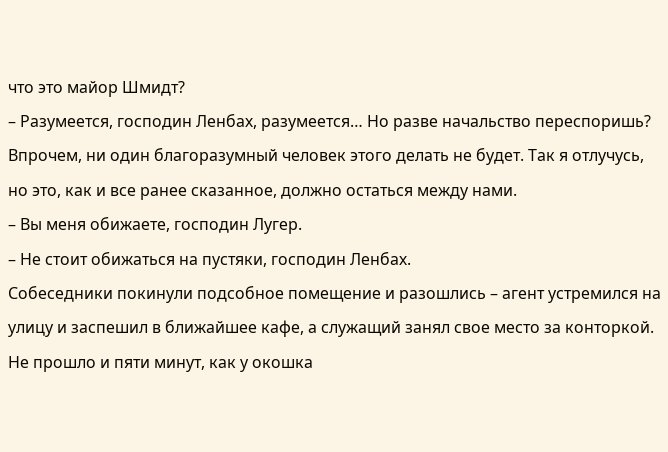что это майор Шмидт?
– Разумеется, господин Ленбах, разумеется… Но разве начальство переспоришь? Впрочем, ни один благоразумный человек этого делать не будет. Так я отлучусь, но это, как и все ранее сказанное, должно остаться между нами.
– Вы меня обижаете, господин Лугер.
– Не стоит обижаться на пустяки, господин Ленбах.
Собеседники покинули подсобное помещение и разошлись – агент устремился на улицу и заспешил в ближайшее кафе, а служащий занял свое место за конторкой.
Не прошло и пяти минут, как у окошка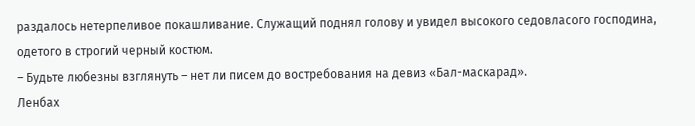раздалось нетерпеливое покашливание. Служащий поднял голову и увидел высокого седовласого господина, одетого в строгий черный костюм.
– Будьте любезны взглянуть – нет ли писем до востребования на девиз «Бал-маскарад».
Ленбах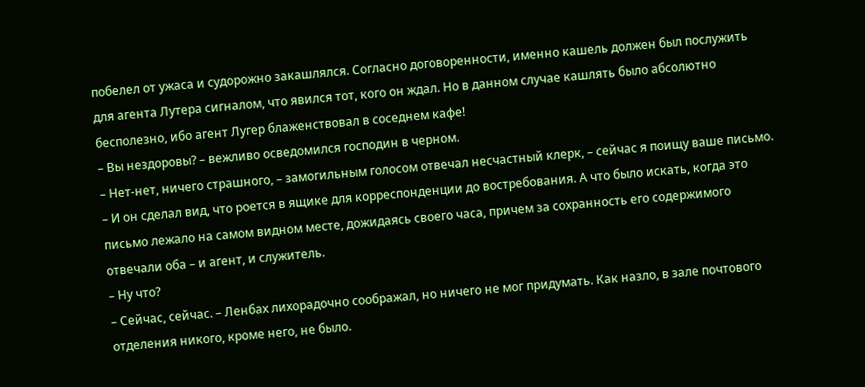побелел от ужаса и судорожно закашлялся. Согласно договоренности, именно кашель должен был послужить для агента Лутера сигналом, что явился тот, кого он ждал. Но в данном случае кашлять было абсолютно бесполезно, ибо агент Лугер блаженствовал в соседнем кафе!
– Вы нездоровы? – вежливо осведомился господин в черном.
– Нет-нет, ничего страшного, – замогильным голосом отвечал несчастный клерк, – сейчас я поищу ваше письмо. – И он сделал вид, что роется в ящике для корреспонденции до востребования. А что было искать, когда это письмо лежало на самом видном месте, дожидаясь своего часа, причем за сохранность его содержимого отвечали оба – и агент, и служитель.
– Ну что?
– Сейчас, сейчас. – Ленбах лихорадочно соображал, но ничего не мог придумать. Как назло, в зале почтового отделения никого, кроме него, не было.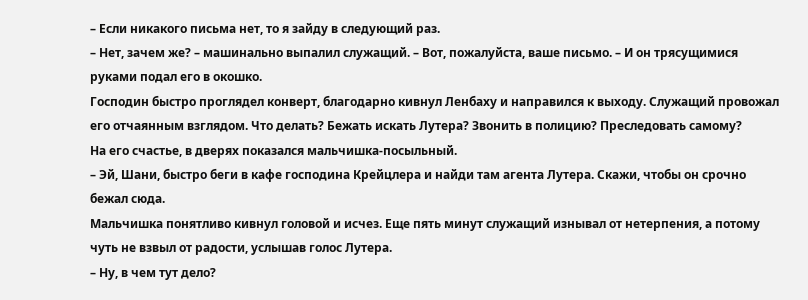– Если никакого письма нет, то я зайду в следующий раз.
– Нет, зачем же? – машинально выпалил служащий. – Вот, пожалуйста, ваше письмо. – И он трясущимися руками подал его в окошко.
Господин быстро проглядел конверт, благодарно кивнул Ленбаху и направился к выходу. Служащий провожал его отчаянным взглядом. Что делать? Бежать искать Лутера? Звонить в полицию? Преследовать самому?
На его счастье, в дверях показался мальчишка-посыльный.
– Эй, Шани, быстро беги в кафе господина Крейцлера и найди там агента Лутера. Скажи, чтобы он срочно бежал сюда.
Мальчишка понятливо кивнул головой и исчез. Еще пять минут служащий изнывал от нетерпения, а потому чуть не взвыл от радости, услышав голос Лутера.
– Ну, в чем тут дело?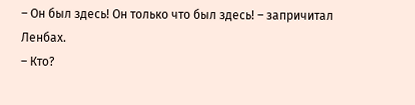– Он был здесь! Он только что был здесь! – запричитал Ленбах.
– Кто?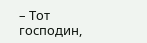– Тот господин,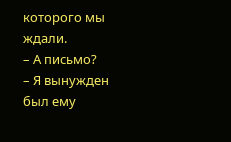которого мы ждали.
– А письмо?
– Я вынужден был ему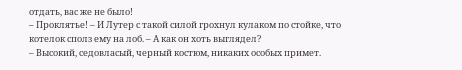отдать, вас же не было!
– Проклятье! – И Лутер с такой силой грохнул кулаком по стойке, что котелок сполз ему на лоб. – А как он хоть выглядел?
– Высокий, седовласый, черный костюм, никаких особых примет.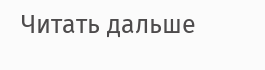Читать дальше